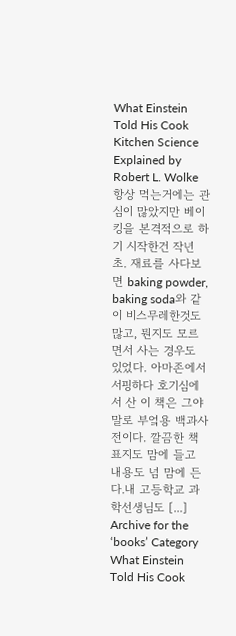What Einstein Told His Cook Kitchen Science Explained by Robert L. Wolke 항상 먹는거에는 관심이 많았지만 베이킹을 본격적으로 하기 시작한건 작년 초. 재료를 사다보면 baking powder, baking soda와 같이 비스무레한것도 많고, 뭔지도 모르면서 사는 경우도 있었다. 아마존에서 서핑하다 호기심에서 산 이 책은 그야말로 부엌용 백과사전이다. 깔끔한 책표지도 맘에 들고 내용도 넘 맘에 든다.내 고등학교 과학선생님도 [...]
Archive for the ‘books’ Category
What Einstein Told His Cook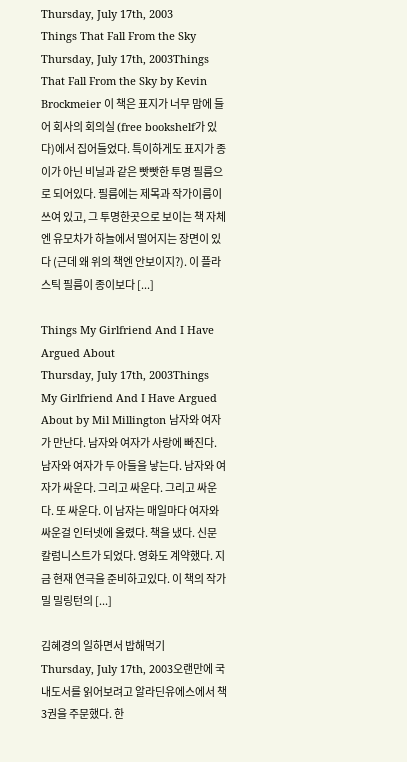Thursday, July 17th, 2003
Things That Fall From the Sky
Thursday, July 17th, 2003Things That Fall From the Sky by Kevin Brockmeier 이 책은 표지가 너무 맘에 들어 회사의 회의실 (free bookshelf가 있다)에서 집어들었다. 특이하게도 표지가 종이가 아닌 비닐과 같은 빳빳한 투명 필름으로 되어있다. 필름에는 제목과 작가이름이 쓰여 있고, 그 투명한곳으로 보이는 책 자체엔 유모차가 하늘에서 떨어지는 장면이 있다 (근데 왜 위의 책엔 안보이지?). 이 플라스틱 필름이 종이보다 [...]

Things My Girlfriend And I Have Argued About
Thursday, July 17th, 2003Things My Girlfriend And I Have Argued About by Mil Millington 남자와 여자가 만난다. 남자와 여자가 사랑에 빠진다. 남자와 여자가 두 아들을 낳는다. 남자와 여자가 싸운다. 그리고 싸운다. 그리고 싸운다. 또 싸운다. 이 남자는 매일마다 여자와 싸운걸 인터넷에 올렸다. 책을 냈다. 신문 칼럼니스트가 되었다. 영화도 계약했다. 지금 현재 연극을 준비하고있다. 이 책의 작가 밀 밀링턴의 [...]

김혜경의 일하면서 밥해먹기
Thursday, July 17th, 2003오랜만에 국내도서를 읽어보려고 알라딘유에스에서 책 3권을 주문했다. 한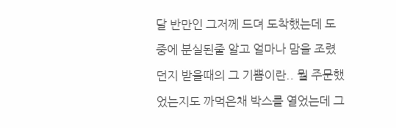달 반만인 그저께 드뎌 도착했는데 도중에 분실된줄 알고 얼마나 맘을 조렸던지 받을때의 그 기쁨이란.. 뭘 주문했었는지도 까먹은채 박스를 열었는데 그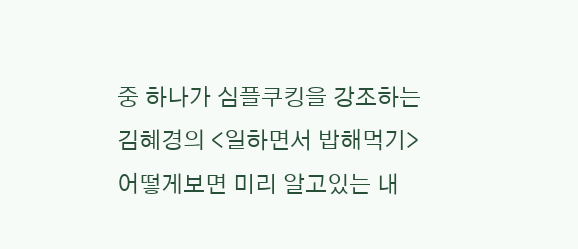중 하나가 심플쿠킹을 강조하는 김혜경의 <일하면서 밥해먹기> 어떻게보면 미리 알고있는 내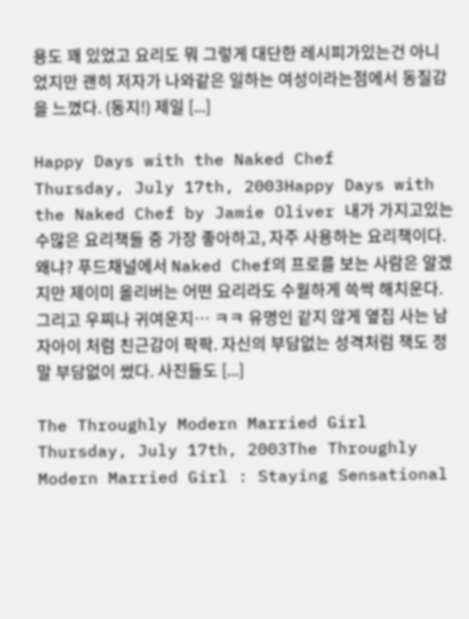용도 꽤 있었고 요리도 뭐 그렇게 대단한 레시피가있는건 아니었지만 괜히 저자가 나와같은 일하는 여성이라는점에서 동질감을 느꼈다. (동지!) 제일 [...]

Happy Days with the Naked Chef
Thursday, July 17th, 2003Happy Days with the Naked Chef by Jamie Oliver 내가 가지고있는 수많은 요리책들 중 가장 좋아하고, 자주 사용하는 요리책이다. 왜냐? 푸드채널에서 Naked Chef의 프로를 보는 사람은 알겠지만 제이미 올리버는 어떤 요리라도 수월하게 쓱싹 해치운다. 그리고 우찌나 귀여운지… ㅋㅋ 유명인 같지 않게 옆집 사는 남자아이 처럼 친근감이 팍팍. 자신의 부담없는 성격처럼 책도 정말 부담없이 썼다. 사진들도 [...]

The Throughly Modern Married Girl
Thursday, July 17th, 2003The Throughly Modern Married Girl : Staying Sensational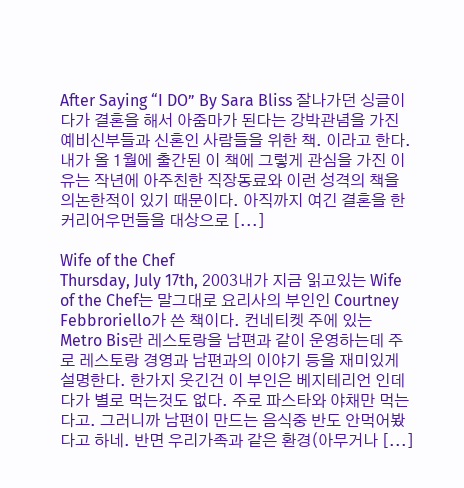After Saying “I DO” By Sara Bliss 잘나가던 싱글이다가 결혼을 해서 아줌마가 된다는 강박관념을 가진 예비신부들과 신혼인 사람들을 위한 책. 이라고 한다. 내가 올 1월에 출간된 이 책에 그렇게 관심을 가진 이유는 작년에 아주친한 직장동료와 이런 성격의 책을 의논한적이 있기 때문이다. 아직까지 여긴 결혼을 한 커리어우먼들을 대상으로 [...]

Wife of the Chef
Thursday, July 17th, 2003내가 지금 읽고있는 Wife of the Chef는 말그대로 요리사의 부인인 Courtney Febbroriello가 쓴 책이다. 컨네티켓 주에 있는 Metro Bis란 레스토랑을 남편과 같이 운영하는데 주로 레스토랑 경영과 남편과의 이야기 등을 재미있게 설명한다. 한가지 웃긴건 이 부인은 베지테리언 인데다가 별로 먹는것도 없다. 주로 파스타와 야채만 먹는다고. 그러니까 남편이 만드는 음식중 반도 안먹어봤다고 하네. 반면 우리가족과 같은 환경(아무거나 [...]